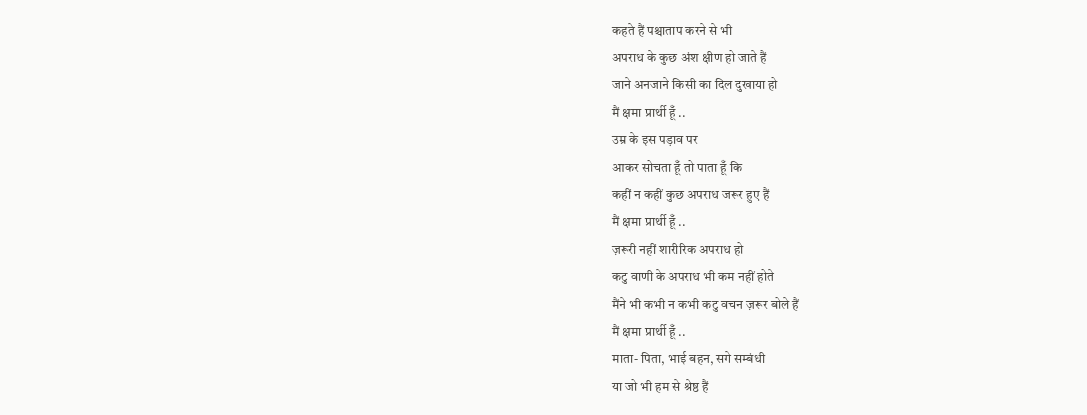कहते हैं पश्चाताप करने से भी
अपराध के कुछ अंश क्षीण हो जाते हैं
जाने अनजाने किसी का दिल दुखाया हो
मैं क्षमा प्रार्थी हूँ ..
उम्र के इस पड़ाव पर
आकर सोचता हूँ तो पाता हूँ कि
कहीं न कहीं कुछ अपराध जरूर हुए हैं
मैं क्षमा प्रार्थी हूँ ..
ज़रूरी नहीं शारीरिक अपराध हो
कटु वाणी के अपराध भी कम नहीं होते
मैंने भी कभी न कभी कटु वचन ज़रूर बोले हैं
मैं क्षमा प्रार्थी हूँ ..
माता- पिता, भाई बहन, सगे सम्बंधी
या जो भी हम से श्रेष्ठ हैं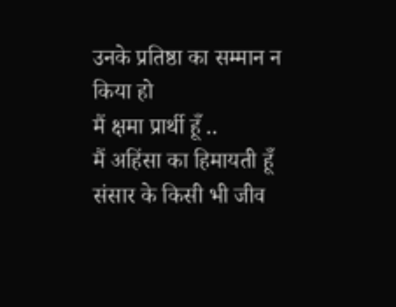उनके प्रतिष्ठा का सम्मान न किया हो
मैं क्षमा प्रार्थी हूँ ..
मैं अहिंसा का हिमायती हूँ
संसार के किसी भी जीव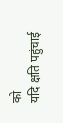को
यदि क्षति पहुंचाई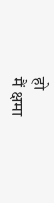हो
मैं क्षमा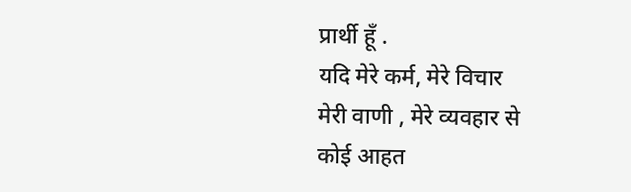प्रार्थी हूँ .
यदि मेरे कर्म, मेरे विचार
मेरी वाणी , मेरे व्यवहार से
कोई आहत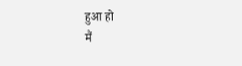हुआ हो
मैं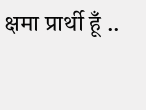क्षमा प्रार्थी हूँ ..